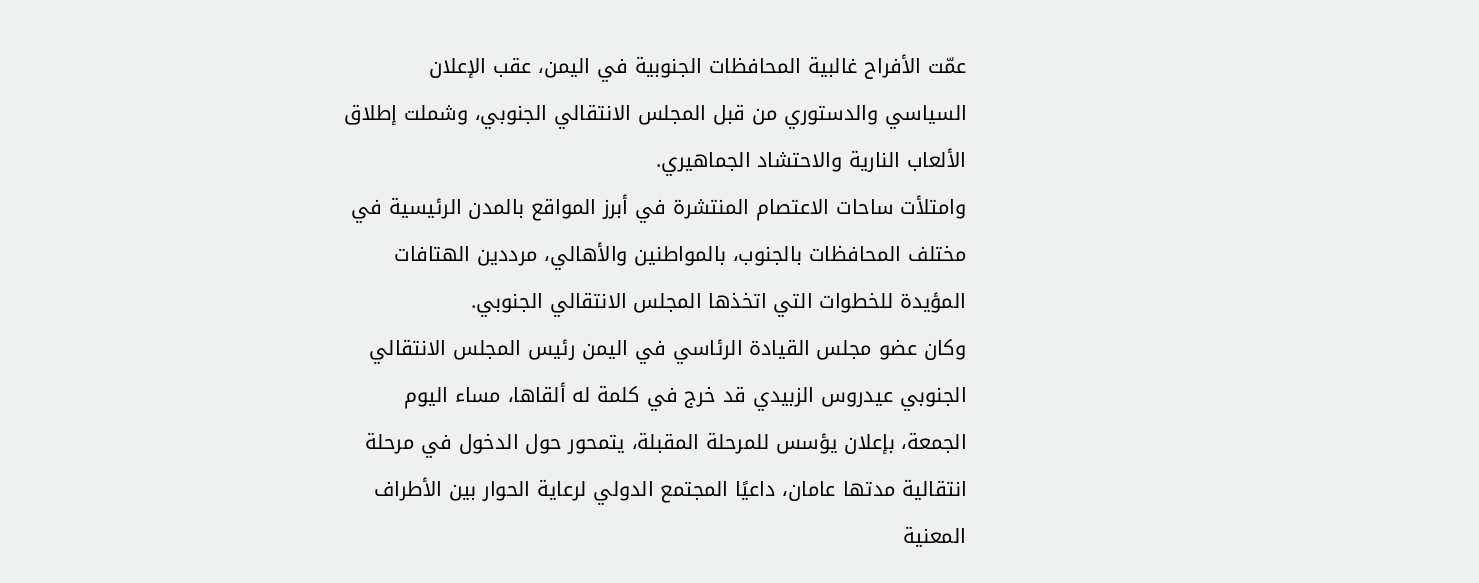عمّت الأفراح غالبية المحافظات الجنوبية في اليمن، عقب الإعلان السياسي والدستوري من قبل المجلس الانتقالي الجنوبي، وشملت إطلاق الألعاب النارية والاحتشاد الجماهيري.
وامتلأت ساحات الاعتصام المنتشرة في أبرز المواقع بالمدن الرئيسية في مختلف المحافظات بالجنوب، بالمواطنين والأهالي، مرددين الهتافات المؤيدة للخطوات التي اتخذها المجلس الانتقالي الجنوبي.
وكان عضو مجلس القيادة الرئاسي في اليمن رئيس المجلس الانتقالي الجنوبي عيدروس الزبيدي قد خرج في كلمة له ألقاها، مساء اليوم الجمعة، بإعلان يؤسس للمرحلة المقبلة، يتمحور حول الدخول في مرحلة انتقالية مدتها عامان، داعيًا المجتمع الدولي لرعاية الحوار بين الأطراف المعنية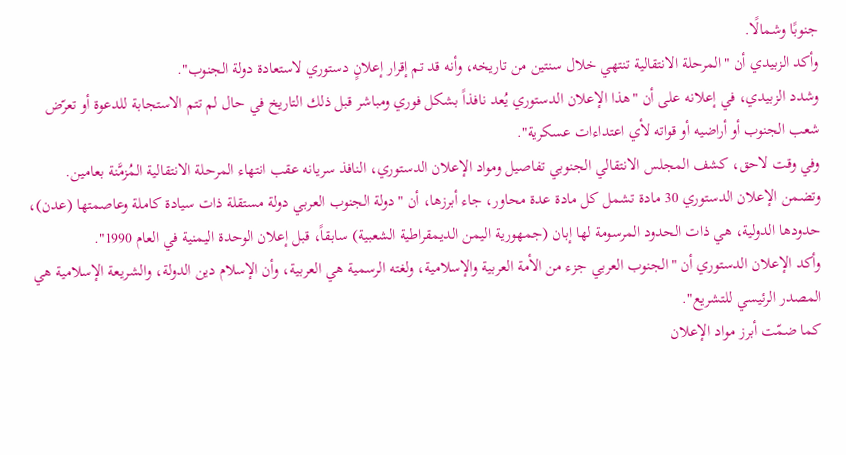جنوبًا وشمالًا.
وأكد الزبيدي أن "المرحلة الانتقالية تنتهي خلال سنتين من تاريخه، وأنه قد تم إقرار إعلانٍ دستوري لاستعادة دولة الجنوب".
وشدد الزبيدي، في إعلانه على أن "هذا الإعلان الدستوري يُعد نافذاً بشكل فوري ومباشر قبل ذلك التاريخ في حال لم تتم الاستجابة للدعوة أو تعرّض شعب الجنوب أو أراضيه أو قواته لأي اعتداءات عسكرية".
وفي وقت لاحق، كشف المجلس الانتقالي الجنوبي تفاصيل ومواد الإعلان الدستوري، النافذ سريانه عقب انتهاء المرحلة الانتقالية المُزمَّنة بعامين.
وتضمن الإعلان الدستوري 30 مادة تشمل كل مادة عدة محاور، جاء أبرزها، أن "دولة الجنوب العربي دولة مستقلة ذات سيادة كاملة وعاصمتها (عدن)، حدودها الدولية، هي ذات الحدود المرسومة لها إبان (جمهورية اليمن الديمقراطية الشعبية) سابقاً، قبل إعلان الوحدة اليمنية في العام 1990".
وأكد الإعلان الدستوري أن "الجنوب العربي جزء من الأمة العربية والإسلامية، ولغته الرسمية هي العربية، وأن الإسلام دين الدولة، والشريعة الإسلامية هي المصدر الرئيسي للتشريع".
كما ضمّت أبرز مواد الإعلان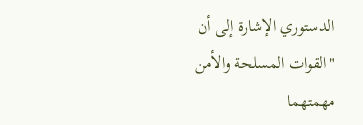الدستوري الإشارة إلى أن "القوات المسلحة والأمن مهمتهما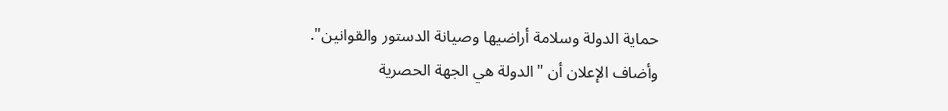حماية الدولة وسلامة أراضيها وصيانة الدستور والقوانين".
وأضاف الإعلان أن "الدولة هي الجهة الحصرية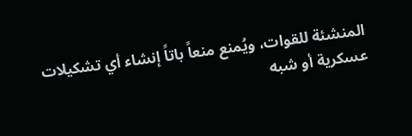المنشئة للقوات، ويُمنع منعاً باتاً إنشاء أي تشكيلات عسكرية أو شبه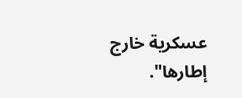عسكرية خارج إطارها".